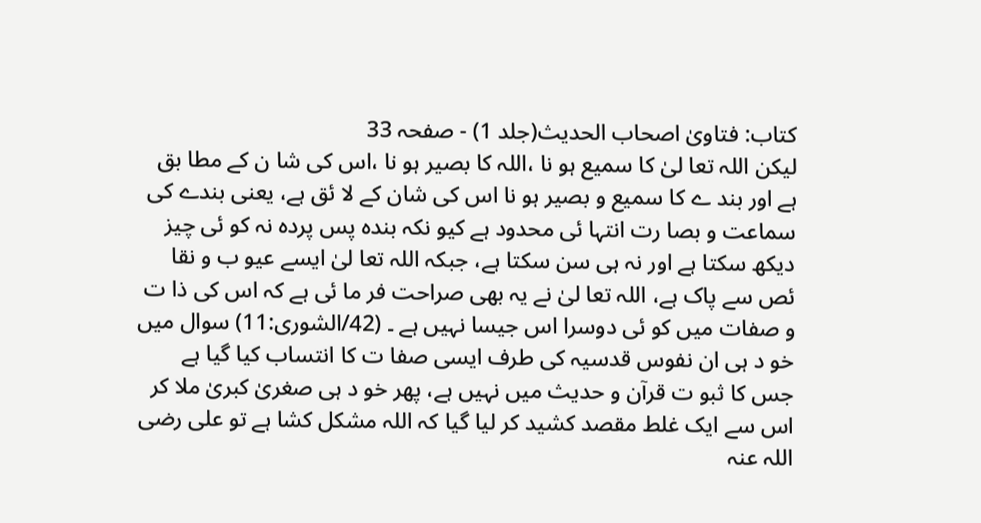کتاب: فتاویٰ اصحاب الحدیث(جلد 1) - صفحہ 33
لیکن اللہ تعا لیٰ کا سمیع ہو نا ،اللہ کا بصیر ہو نا ،اس کی شا ن کے مطا بق ہے اور بند ے کا سمیع و بصیر ہو نا اس کی شان کے لا ئق ہے، یعنی بندے کی سماعت و بصا رت انتہا ئی محدود ہے کیو نکہ بندہ پس پردہ نہ کو ئی چیز دیکھ سکتا ہے اور نہ ہی سن سکتا ہے، جبکہ اللہ تعا لیٰ ایسے عیو ب و نقا ئص سے پاک ہے، اللہ تعا لیٰ نے یہ بھی صراحت فر ما ئی ہے کہ اس کی ذا ت و صفات میں کو ئی دوسرا اس جیسا نہیں ہے ۔ (42/الشوری:11) سوال میں خو د ہی ان نفوس قدسیہ کی طرف ایسی صفا ت کا انتساب کیا گیا ہے جس کا ثبو ت قرآن و حدیث میں نہیں ہے، پھر خو د ہی صغریٰ کبریٰ ملا کر اس سے ایک غلط مقصد کشید کر لیا گیا کہ اللہ مشکل کشا ہے تو علی رضی اللہ عنہ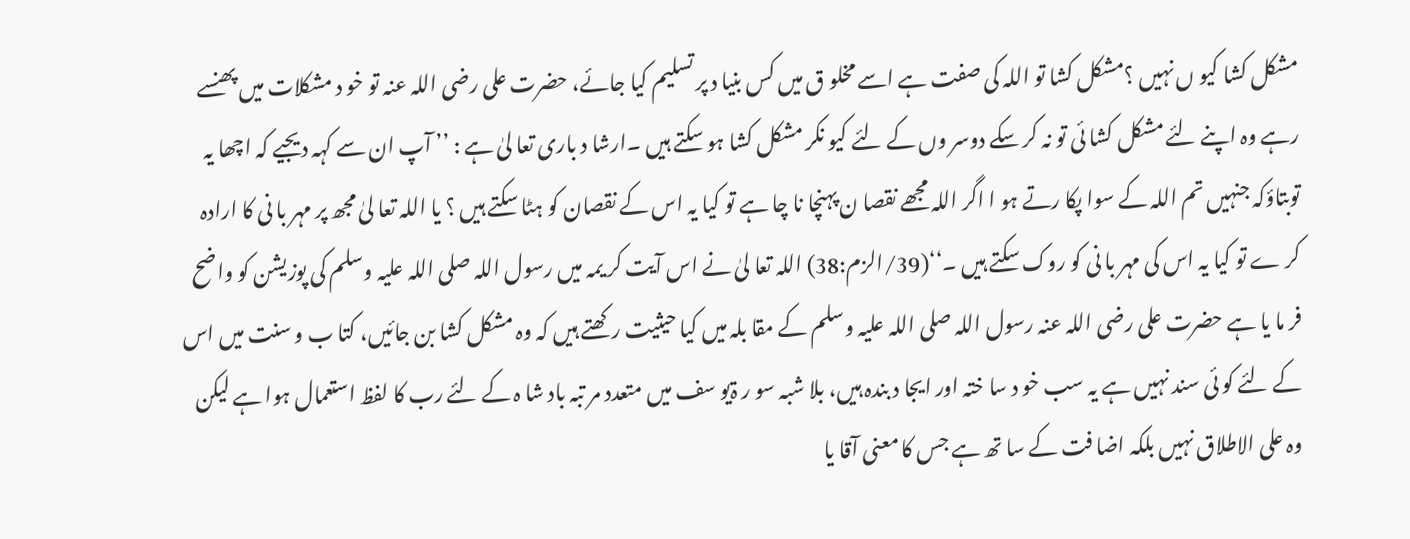مشکل کشا کیو ں نہیں ؟مشکل کشا تو اللہ کی صفت ہے اسے مخلو ق میں کس بنیا د پر تسلیم کیا جائے، حضرت علی رضی اللہ عنہ تو خو د مشکلات میں پھنسے رہے وہ اپنے لئے مشکل کشا ئی تو نہ کر سکے دوسر وں کے لئے کیو نکر مشکل کشا ہو سکتے ہیں ۔ارشا د باری تعا لیٰ ہے : ’’ آپ ان سے کہہ دیجیے کہ اچھا یہ توبتاؤکہ جنہیں تم اللہ کے سوا پکا رتے ہو ا اگر اللہ مجھے نقصا ن پہنچا نا چا ہے تو کیا یہ اس کے نقصان کو ہٹا سکتے ہیں ؟ یا اللہ تعا لیٰ مجھ پر مہر با نی کا ارادہ کر ے تو کیا یہ اس کی مہر با نی کو روک سکتے ہیں ۔‘‘(39/الزم:38) اللہ تعا لیٰ نے اس آیت کر یمہ میں رسول اللہ صلی اللہ علیہ وسلم کی پوزیشن کو واضح فر ما یا ہے حضرت علی رضی اللہ عنہ رسول اللہ صلی اللہ علیہ وسلم کے مقا بلہ میں کیا حیثیت رکھتے ہیں کہ وہ مشکل کشا بن جائیں، کتا ب و سنت میں اس کے لئے کو ئی سند نہیں ہے یہ سب خو د سا ختہ اور ایجا د بندہ ہیں، بلا شبہ سو ر ۃیو سف میں متعدد مر تبہ باد شا ہ کے لئے رب کا لفظ استعمال ہوا ہے لیکن وہ علی الاطلاق نہیں بلکہ اضا فت کے سا تھ ہے جس کا معنی آقا یا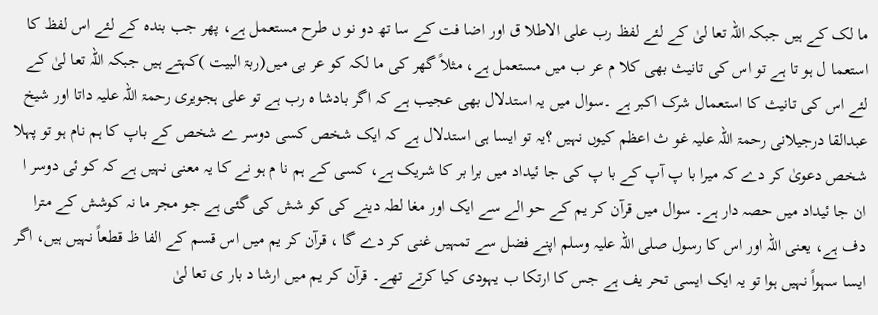ما لک کے ہیں جبکہ اللہ تعا لیٰ کے لئے لفظ رب علی الاطلا ق اور اضا فت کے سا تھ دو نو ں طرح مستعمل ہے، پھر جب بندہ کے لئے اس لفظ کا استعما ل ہو تا ہے تو اس کی تانیث بھی کلا م عر ب میں مستعمل ہے، مثلاً گھر کی ما لکہ کو عر بی میں(ربۃ البیت )کہتے ہیں جبکہ اللہ تعا لیٰ کے لئے اس کی تانیث کا استعمال شرک اکبر ہے ۔سوال میں یہ استدلال بھی عجیب ہے کہ اگر بادشا ہ رب ہے تو علی ہجویری رحمۃ اللہ علیہ داتا اور شیخ عبدالقا درجیلانی رحمۃ اللہ علیہ غو ث اعظم کیوں نہیں ؟یہ تو ایسا ہی استدلال ہے کہ ایک شخص کسی دوسر ے شخص کے باپ کا ہم نام ہو تو پہلا شخص دعویٰ کر دے کہ میرا با پ آپ کے با پ کی جا ئیداد میں برا بر کا شریک ہے، کسی کے ہم نا م ہو نے کا یہ معنی نہیں ہے کہ کو ئی دوسر ا ان جا ئیداد میں حصہ دار ہے۔ سوال میں قرآن کر یم کے حو الے سے ایک اور مغا لطہ دینے کی کو شش کی گئی ہے جو مجر ما نہ کوشش کے مترا دف ہے، یعنی اللہ اور اس کا رسول صلی اللہ علیہ وسلم اپنے فضل سے تمہیں غنی کر دے گا ، قرآن کر یم میں اس قسم کے الفا ظ قطعاً نہیں ہیں، اگر ایسا سہواً نہیں ہوا تو یہ ایک ایسی تحر یف ہے جس کا ارتکا ب یہودی کیا کرتے تھے۔ قرآن کر یم میں ارشا د بار ی تعا لیٰ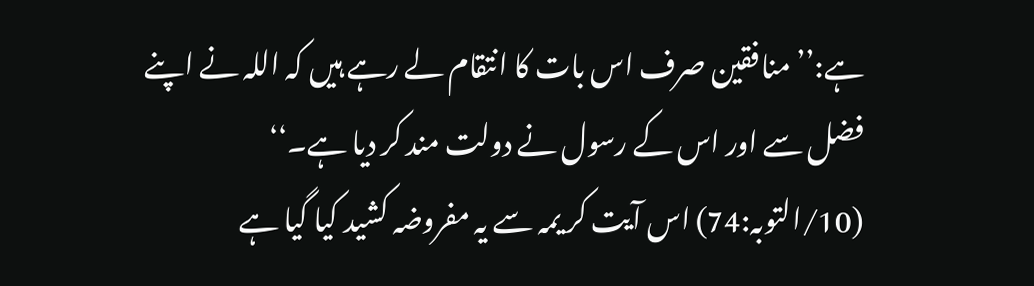ہے:’’ منافقین صرف اس بات کا انتقام لے رہے ہیں کہ اللہ نے اپنے فضل سے اور اس کے رسول نے دولت مند کر دیا ہے۔‘‘ (10/التوبہ:74) اس آیت کر یمہ سے یہ مفروضہ کشید کیا گیا ہے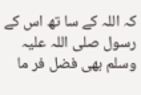کہ اللہ کے سا تھ اس کے رسول صلی اللہ علیہ وسلم بھی فضل فر ما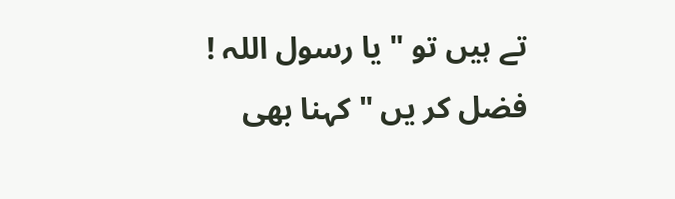تے ہیں تو " یا رسول اللہ ! فضل کر یں "کہنا بھی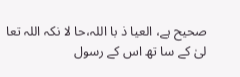صحیح ہے، العیا ذ با اللہ،حا لا نکہ اللہ تعا لیٰ کے سا تھ اس کے رسول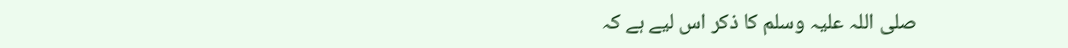صلی اللہ علیہ وسلم کا ذکر اس لیے ہے کہ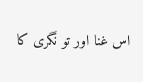اس غنا اور تو نگری کا